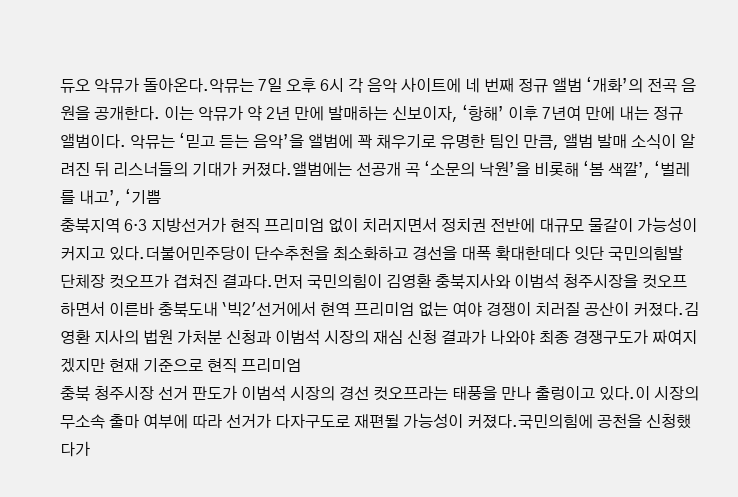듀오 악뮤가 돌아온다.악뮤는 7일 오후 6시 각 음악 사이트에 네 번째 정규 앨범 ‘개화’의 전곡 음원을 공개한다. 이는 악뮤가 약 2년 만에 발매하는 신보이자, ‘항해’ 이후 7년여 만에 내는 정규 앨범이다. 악뮤는 ‘믿고 듣는 음악’을 앨범에 꽉 채우기로 유명한 팀인 만큼, 앨범 발매 소식이 알려진 뒤 리스너들의 기대가 커졌다.앨범에는 선공개 곡 ‘소문의 낙원’을 비롯해 ‘봄 색깔’, ‘벌레를 내고’, ‘기쁨
충북지역 6·3 지방선거가 현직 프리미엄 없이 치러지면서 정치권 전반에 대규모 물갈이 가능성이 커지고 있다.더불어민주당이 단수추천을 최소화하고 경선을 대폭 확대한데다 잇단 국민의힘발 단체장 컷오프가 겹쳐진 결과다.먼저 국민의힘이 김영환 충북지사와 이범석 청주시장을 컷오프하면서 이른바 충북도내 `빅2'선거에서 현역 프리미엄 없는 여야 경쟁이 치러질 공산이 커졌다.김영환 지사의 법원 가처분 신청과 이범석 시장의 재심 신청 결과가 나와야 최종 경쟁구도가 짜여지겠지만 현재 기준으로 현직 프리미엄
충북 청주시장 선거 판도가 이범석 시장의 경선 컷오프라는 태풍을 만나 출렁이고 있다.이 시장의 무소속 출마 여부에 따라 선거가 다자구도로 재편될 가능성이 커졌다.국민의힘에 공천을 신청했다가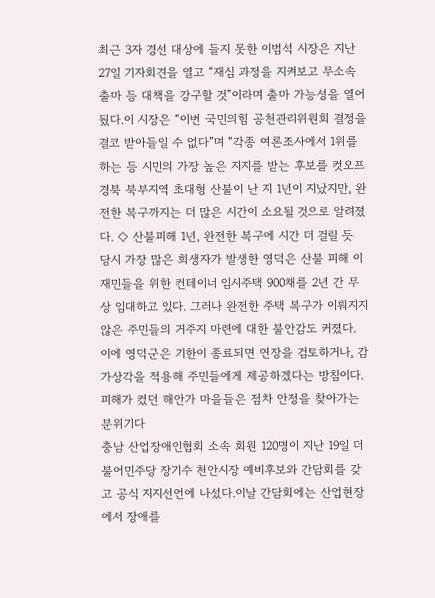최근 3자 경선 대상에 들지 못한 이범석 시장은 지난 27일 기자회견을 열고 “재심 과정을 지켜보고 무소속 출마 등 대책을 강구할 것”이라며 출마 가능성을 열어뒀다.이 시장은 “이번 국민의힘 공천관리위원회 결정을 결코 받아들일 수 없다”며 “각종 여론조사에서 1위를 하는 등 시민의 가장 높은 지지를 받는 후보를 컷오프
경북 북부지역 초대형 산불이 난 지 1년이 지났지만, 완전한 복구까지는 더 많은 시간이 소요될 것으로 알려졌다. ◇ 산불피해 1년, 완전한 복구에 시간 더 걸릴 듯 당시 가장 많은 희생자가 발생한 영덕은 산불 피해 이재민들을 위한 컨테이너 임시주택 900채를 2년 간 무상 임대하고 있다. 그러나 완전한 주택 복구가 이뤄지지 않은 주민들의 거주지 마련에 대한 불안감도 커졌다. 이에 영덕군은 기한이 종료되면 연장을 검토하거나, 감가상각을 적용해 주민들에게 제공하겠다는 방침이다. 피해가 컸던 해안가 마을들은 점차 안정을 찾아가는 분위기다
충남 산업장애인협회 소속 회원 120명이 지난 19일 더불어민주당 장기수 천안시장 예비후보와 간담회를 갖고 공식 지지선언에 나섰다.이날 간담회에는 산업현장에서 장애를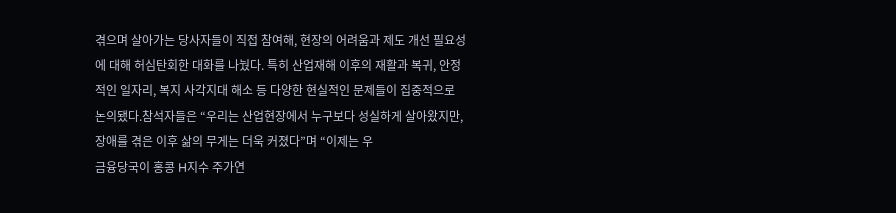겪으며 살아가는 당사자들이 직접 참여해, 현장의 어려움과 제도 개선 필요성에 대해 허심탄회한 대화를 나눴다. 특히 산업재해 이후의 재활과 복귀, 안정적인 일자리, 복지 사각지대 해소 등 다양한 현실적인 문제들이 집중적으로 논의됐다.참석자들은 “우리는 산업현장에서 누구보다 성실하게 살아왔지만, 장애를 겪은 이후 삶의 무게는 더욱 커졌다”며 “이제는 우
금융당국이 홍콩 H지수 주가연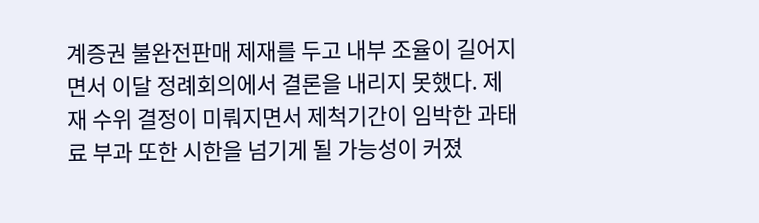계증권 불완전판매 제재를 두고 내부 조율이 길어지면서 이달 정례회의에서 결론을 내리지 못했다. 제재 수위 결정이 미뤄지면서 제척기간이 임박한 과태료 부과 또한 시한을 넘기게 될 가능성이 커졌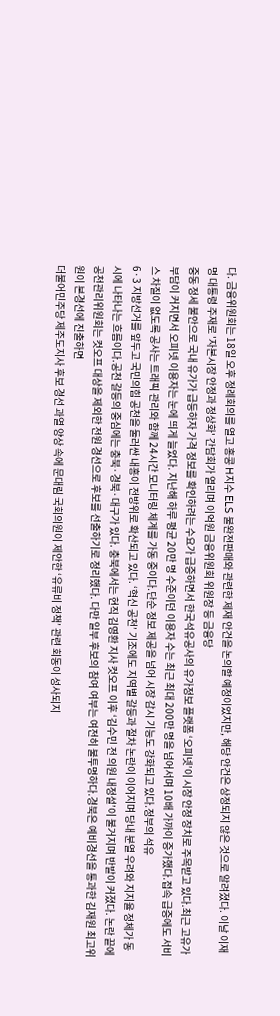다. 금융위원회는 18일 오후 정례회의를 열고 홍콩 H지수 ELS 불완전판매와 관련한 제재 안건을 논의할 예정이었지만, 해당 안건은 상정되지 않은 것으로 알려졌다. 이날 이재명 대통령 주재로 '자본시장 안정과 정상화' 간담회가 열리며 이억원 금융위원회 위원장 등 금융당
중동 정세 불안으로 국내 유가가 급등하자 가격 정보를 확인하려는 수요가 급증하면서 한국석유공사의 유가정보 플랫폼 ‘오피넷’이 시장 안정 장치로 주목받고 있다.최근 고유가 부담이 커지면서 오피넷 이용자는 눈에 띄게 늘었다. 지난해 하루 평균 20만 명 수준이던 이용자 수는 최근 최대 200만 명을 넘어서며 10배 가까이 증가했다.접속 급증에도 서비스 차질이 없도록 공사는 트래픽 관리와 함께 24시간 모니터링 체계를 가동 중이다.단순 정보 제공을 넘어 시장 감시 기능도 강화되고 있다.정부의 석유
6·3 지방선거를 앞두고 국민의힘 공천을 둘러싼 내홍이 전방위로 확산되고 있다. ‘혁신 공천’ 기조에도 지역별 갈등과 절차 논란이 이어지며 당내 분열 우려와 지지율 정체가 동시에 나타나는 흐름이다.공천 갈등의 중심에는 충북·경북·대구가 있다. 충북에서는 현직 김영환 지사 컷오프 이후 ‘김수민 전 의원 내정설’이 불거지며 반발이 커졌다. 논란 끝에 공천관리위원회는 컷오프 대상을 제외한 전원 경선으로 후보를 선출하기로 정리했다. 다만 일부 후보의 참여 여부는 여전히 불투명하다.경북은 예비경선을 통과한 김재원 최고위원이 본경선에 진출하면
더불어민주당 제주도지사 후보 경선 과열 양상 속에 문대림 국회의원이 제안한 ‘유류비 정책’ 관련 회동이 성사되지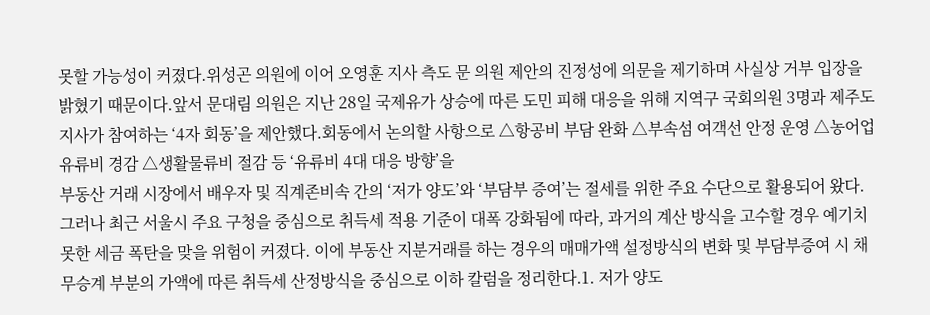못할 가능성이 커졌다.위성곤 의원에 이어 오영훈 지사 측도 문 의원 제안의 진정성에 의문을 제기하며 사실상 거부 입장을 밝혔기 때문이다.앞서 문대림 의원은 지난 28일 국제유가 상승에 따른 도민 피해 대응을 위해 지역구 국회의원 3명과 제주도지사가 참여하는 ‘4자 회동’을 제안했다.회동에서 논의할 사항으로 △항공비 부담 완화 △부속섬 여객선 안정 운영 △농어업 유류비 경감 △생활물류비 절감 등 ‘유류비 4대 대응 방향’을
부동산 거래 시장에서 배우자 및 직계존비속 간의 ‘저가 양도’와 ‘부담부 증여’는 절세를 위한 주요 수단으로 활용되어 왔다. 그러나 최근 서울시 주요 구청을 중심으로 취득세 적용 기준이 대폭 강화됨에 따라, 과거의 계산 방식을 고수할 경우 예기치 못한 세금 폭탄을 맞을 위험이 커졌다. 이에 부동산 지분거래를 하는 경우의 매매가액 설정방식의 변화 및 부담부증여 시 채무승계 부분의 가액에 따른 취득세 산정방식을 중심으로 이하 칼럼을 정리한다.1. 저가 양도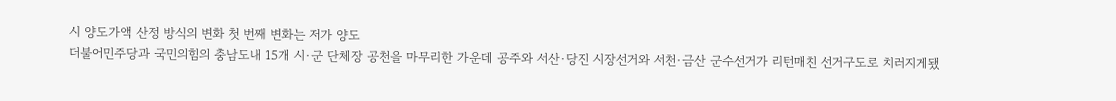시 양도가액 산정 방식의 변화 첫 번째 변화는 저가 양도
더불어민주당과 국민의힘의 충남도내 15개 시·군 단체장 공천을 마무리한 가운데 공주와 서산·당진 시장선거와 서천·금산 군수선거가 리턴매친 선거구도로 치러지게됐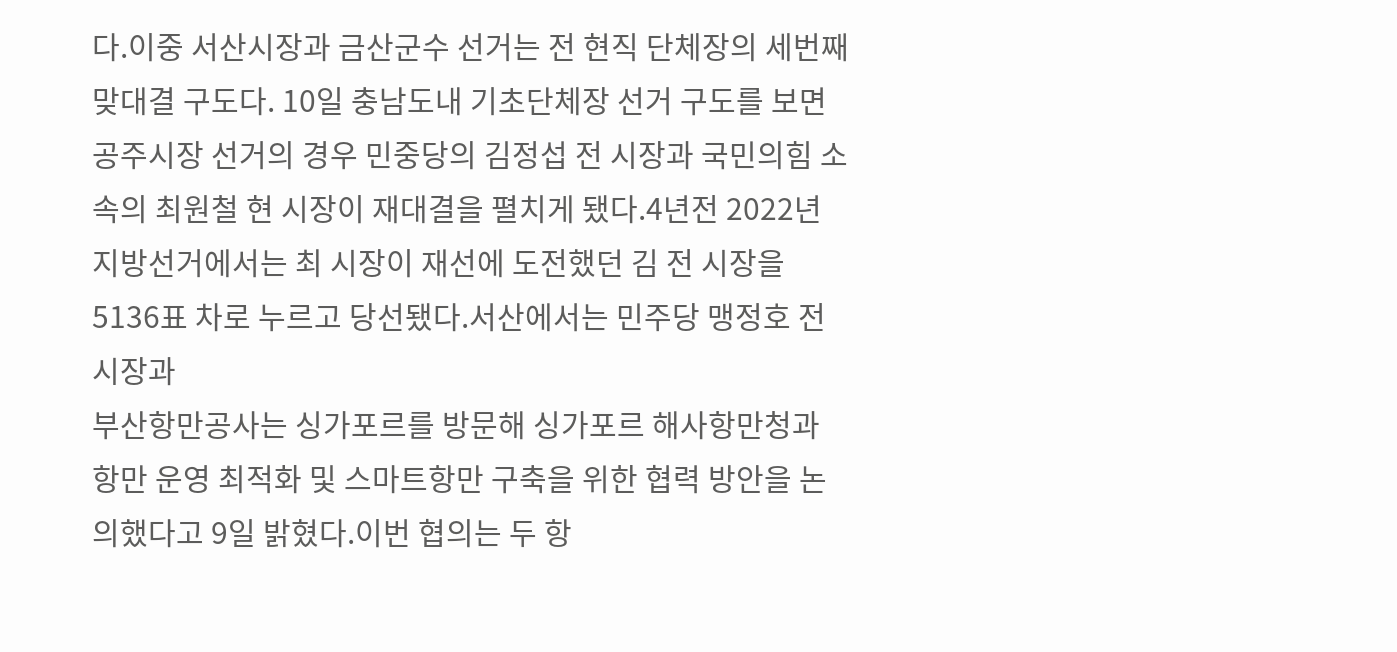다.이중 서산시장과 금산군수 선거는 전 현직 단체장의 세번째 맞대결 구도다. 10일 충남도내 기초단체장 선거 구도를 보면 공주시장 선거의 경우 민중당의 김정섭 전 시장과 국민의힘 소속의 최원철 현 시장이 재대결을 펼치게 됐다.4년전 2022년 지방선거에서는 최 시장이 재선에 도전했던 김 전 시장을 5136표 차로 누르고 당선됐다.서산에서는 민주당 맹정호 전 시장과
부산항만공사는 싱가포르를 방문해 싱가포르 해사항만청과 항만 운영 최적화 및 스마트항만 구축을 위한 협력 방안을 논의했다고 9일 밝혔다.이번 협의는 두 항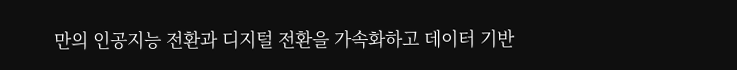만의 인공지능 전환과 디지털 전환을 가속화하고 데이터 기반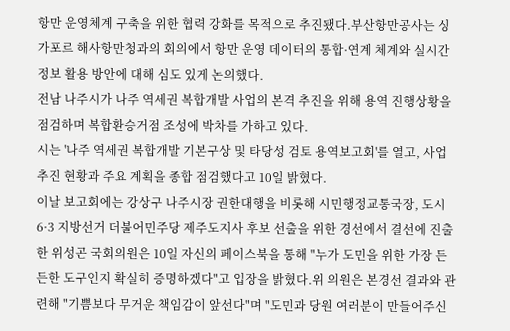항만 운영체계 구축을 위한 협력 강화를 목적으로 추진됐다.부산항만공사는 싱가포르 해사항만청과의 회의에서 항만 운영 데이터의 통합·연계 체계와 실시간 정보 활용 방안에 대해 심도 있게 논의했다.
전남 나주시가 나주 역세권 복합개발 사업의 본격 추진을 위해 용역 진행상황을 점검하며 복합환승거점 조성에 박차를 가하고 있다.
시는 '나주 역세권 복합개발 기본구상 및 타당성 검토 용역보고회'를 열고, 사업 추진 현황과 주요 계획을 종합 점검했다고 10일 밝혔다.
이날 보고회에는 강상구 나주시장 권한대행을 비롯해 시민행정교통국장, 도시
6·3 지방선거 더불어민주당 제주도지사 후보 선출을 위한 경선에서 결선에 진출한 위성곤 국회의원은 10일 자신의 페이스북을 통해 "누가 도민을 위한 가장 든든한 도구인지 확실히 증명하겠다"고 입장을 밝혔다.위 의원은 본경선 결과와 관련해 "기쁨보다 무거운 책임감이 앞선다"며 "도민과 당원 여러분이 만들어주신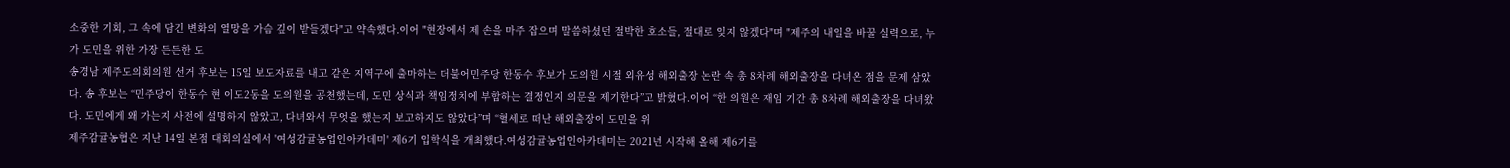소중한 기회, 그 속에 담긴 변화의 열망을 가슴 깊이 받들겠다"고 약속했다.이어 "현장에서 제 손을 마주 잡으며 말씀하셨던 절박한 호소들, 절대로 잊지 않겠다"며 "제주의 내일을 바꿀 실력으로, 누가 도민을 위한 가장 든든한 도
송경남 제주도의회의원 선거 후보는 15일 보도자료를 내고 같은 지역구에 출마하는 더불어민주당 한동수 후보가 도의원 시절 외유성 해외출장 논란 속 총 8차례 해외출장을 다녀온 점을 문제 삼았다. 송 후보는 “민주당이 한동수 현 이도2동을 도의원을 공천했는데, 도민 상식과 책임정치에 부합하는 결정인지 의문을 제기한다”고 밝혔다.이어 “한 의원은 재임 기간 총 8차례 해외출장을 다녀왔다. 도민에게 왜 가는지 사전에 설명하지 않았고, 다녀와서 무엇을 했는지 보고하지도 않았다”며 “혈세로 떠난 해외출장이 도민을 위
제주감귤농협은 지난 14일 본점 대회의실에서 '여성감귤농업인아카데미' 제6기 입학식을 개최했다.여성감귤농업인아카데미는 2021년 시작해 올해 제6기를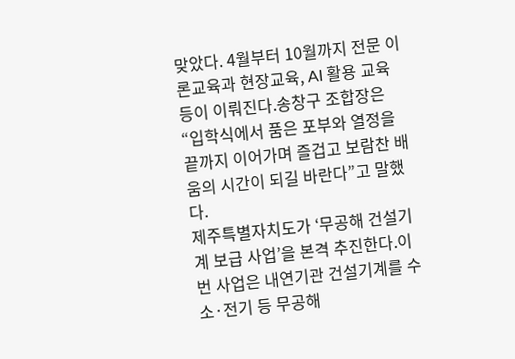맞았다. 4월부터 10월까지 전문 이론교육과 현장교육, AI 활용 교육 등이 이뤄진다.송창구 조합장은 “입학식에서 품은 포부와 열정을 끝까지 이어가며 즐겁고 보람찬 배움의 시간이 되길 바란다”고 말했다.
제주특별자치도가 ‘무공해 건설기계 보급 사업’을 본격 추진한다.이번 사업은 내연기관 건설기계를 수소·전기 등 무공해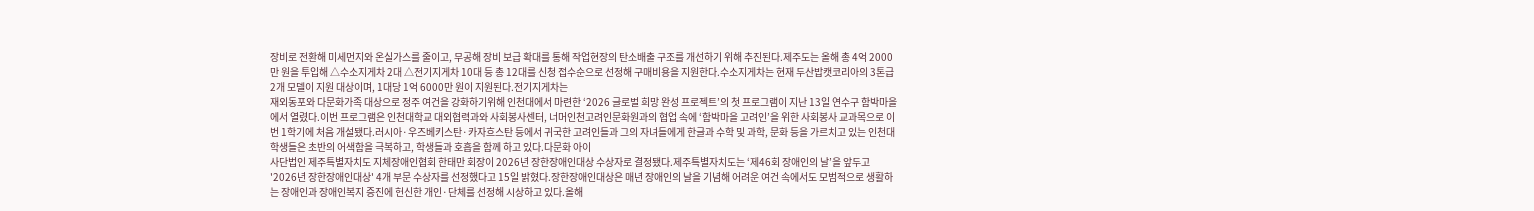장비로 전환해 미세먼지와 온실가스를 줄이고, 무공해 장비 보급 확대를 통해 작업현장의 탄소배출 구조를 개선하기 위해 추진된다.제주도는 올해 총 4억 2000만 원을 투입해 △수소지게차 2대 △전기지게차 10대 등 총 12대를 신청 접수순으로 선정해 구매비용을 지원한다.수소지게차는 현재 두산밥캣코리아의 3톤급 2개 모델이 지원 대상이며, 1대당 1억 6000만 원이 지원된다.전기지게차는
재외동포와 다문화가족 대상으로 정주 여건을 강화하기위해 인천대에서 마련한 ‘2026 글로벌 희망 완성 프로젝트’의 첫 프로그램이 지난 13일 연수구 함박마을에서 열렸다.이번 프로그램은 인천대학교 대외협력과와 사회봉사센터, 너머인천고려인문화원과의 협업 속에 ‘함박마을 고려인’을 위한 사회봉사 교과목으로 이번 1학기에 처음 개설됐다.러시아·우즈베키스탄·카자흐스탄 등에서 귀국한 고려인들과 그의 자녀들에게 한글과 수학 및 과학, 문화 등을 가르치고 있는 인천대 학생들은 초반의 어색함을 극복하고, 학생들과 호흡을 함께 하고 있다.다문화 아이
사단법인 제주특별자치도 지체장애인협회 한태만 회장이 2026년 장한장애인대상 수상자로 결정됐다.제주특별자치도는 ‘제46회 장애인의 날’을 앞두고 '2026년 장한장애인대상' 4개 부문 수상자를 선정했다고 15일 밝혔다.장한장애인대상은 매년 장애인의 날을 기념해 어려운 여건 속에서도 모범적으로 생활하는 장애인과 장애인복지 증진에 헌신한 개인·단체를 선정해 시상하고 있다.올해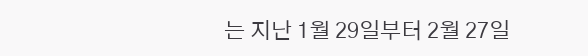는 지난 1월 29일부터 2월 27일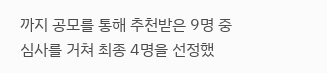까지 공모를 통해 추천받은 9명 중 심사를 거쳐 최종 4명을 선정했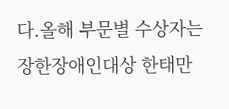다.올해 부문별 수상자는 장한장애인대상 한태만